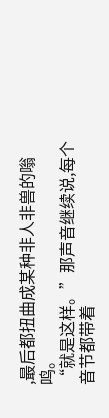,最后都扭曲成某种非人非兽的嗡鸣。
“就是这样。”那声音继续说,每个音节都带着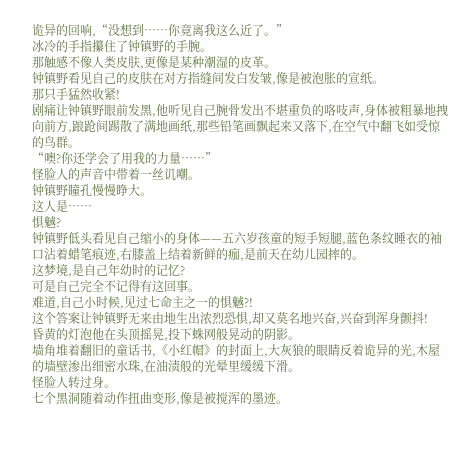诡异的回响,“没想到……你竟离我这么近了。”
冰冷的手指攥住了钟镇野的手腕。
那触感不像人类皮肤,更像是某种潮湿的皮革。
钟镇野看见自己的皮肤在对方指缝间发白发皱,像是被泡胀的宣纸。
那只手猛然收紧!
剧痛让钟镇野眼前发黑,他听见自己腕骨发出不堪重负的咯吱声,身体被粗暴地拽向前方,踉跄间踢散了满地画纸,那些铅笔画飘起来又落下,在空气中翻飞如受惊的鸟群。
“噢?你还学会了用我的力量……”
怪脸人的声音中带着一丝讥嘲。
钟镇野瞳孔慢慢睁大。
这人是……
惧魊?
钟镇野低头看见自己缩小的身体——五六岁孩童的短手短腿,蓝色条纹睡衣的袖口沾着蜡笔痕迹,右膝盖上结着新鲜的痂,是前天在幼儿园摔的。
这梦境,是自己年幼时的记忆?
可是自己完全不记得有这回事。
难道,自己小时候,见过七命主之一的惧魊?!
这个答案让钟镇野无来由地生出浓烈恐惧,却又莫名地兴奋,兴奋到浑身颤抖!
昏黄的灯泡他在头顶摇晃,投下蛛网般晃动的阴影。
墙角堆着翻旧的童话书,《小红帽》的封面上,大灰狼的眼睛反着诡异的光,木屋的墙壁渗出细密水珠,在油渍般的光晕里缓缓下滑。
怪脸人转过身。
七个黑洞随着动作扭曲变形,像是被搅浑的墨迹。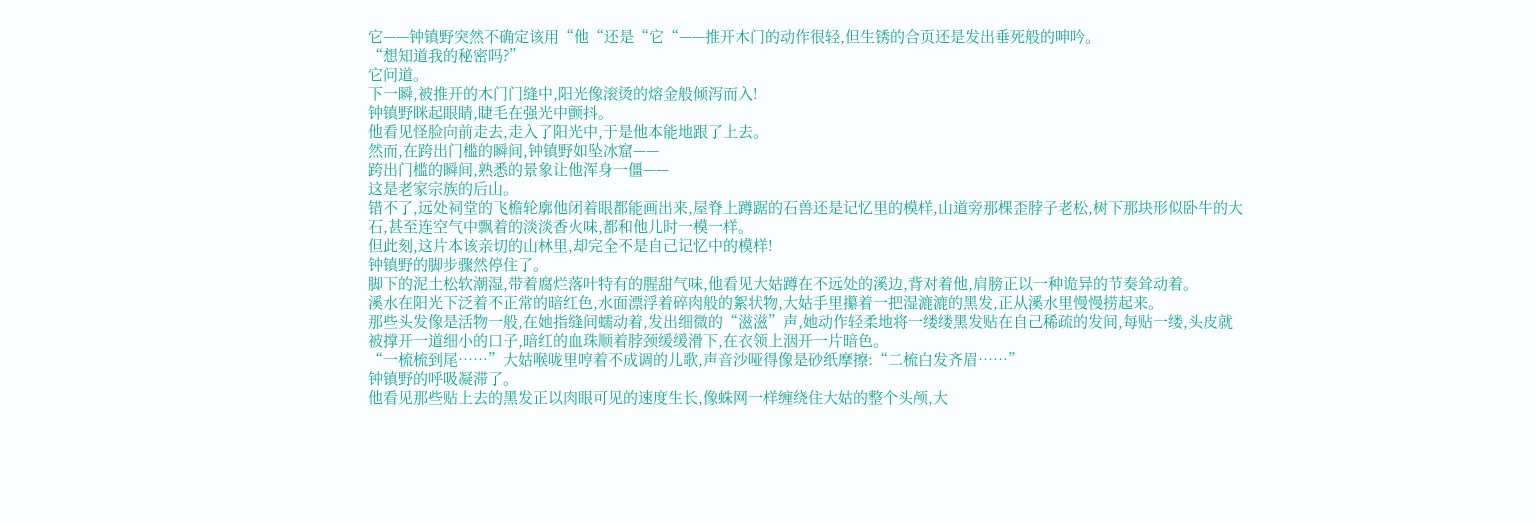它——钟镇野突然不确定该用“他“还是“它“——推开木门的动作很轻,但生锈的合页还是发出垂死般的呻吟。
“想知道我的秘密吗?”
它问道。
下一瞬,被推开的木门门缝中,阳光像滚烫的熔金般倾泻而入!
钟镇野眯起眼睛,睫毛在强光中颤抖。
他看见怪脸向前走去,走入了阳光中,于是他本能地跟了上去。
然而,在跨出门槛的瞬间,钟镇野如坠冰窟——
跨出门槛的瞬间,熟悉的景象让他浑身一僵——
这是老家宗族的后山。
错不了,远处祠堂的飞檐轮廓他闭着眼都能画出来,屋脊上蹲踞的石兽还是记忆里的模样,山道旁那棵歪脖子老松,树下那块形似卧牛的大石,甚至连空气中飘着的淡淡香火味,都和他儿时一模一样。
但此刻,这片本该亲切的山林里,却完全不是自己记忆中的模样!
钟镇野的脚步骤然停住了。
脚下的泥土松软潮湿,带着腐烂落叶特有的腥甜气味,他看见大姑蹲在不远处的溪边,背对着他,肩膀正以一种诡异的节奏耸动着。
溪水在阳光下泛着不正常的暗红色,水面漂浮着碎肉般的絮状物,大姑手里攥着一把湿漉漉的黑发,正从溪水里慢慢捞起来。
那些头发像是活物一般,在她指缝间蠕动着,发出细微的“滋滋”声,她动作轻柔地将一缕缕黑发贴在自己稀疏的发间,每贴一缕,头皮就被撑开一道细小的口子,暗红的血珠顺着脖颈缓缓滑下,在衣领上洇开一片暗色。
“一梳梳到尾……”大姑喉咙里哼着不成调的儿歌,声音沙哑得像是砂纸摩擦:“二梳白发齐眉……”
钟镇野的呼吸凝滞了。
他看见那些贴上去的黑发正以肉眼可见的速度生长,像蛛网一样缠绕住大姑的整个头颅,大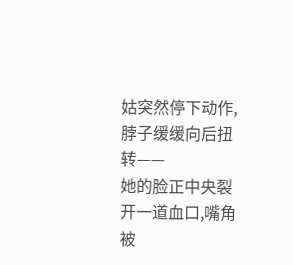姑突然停下动作,脖子缓缓向后扭转——
她的脸正中央裂开一道血口,嘴角被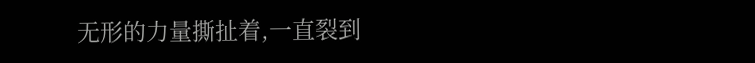无形的力量撕扯着,一直裂到